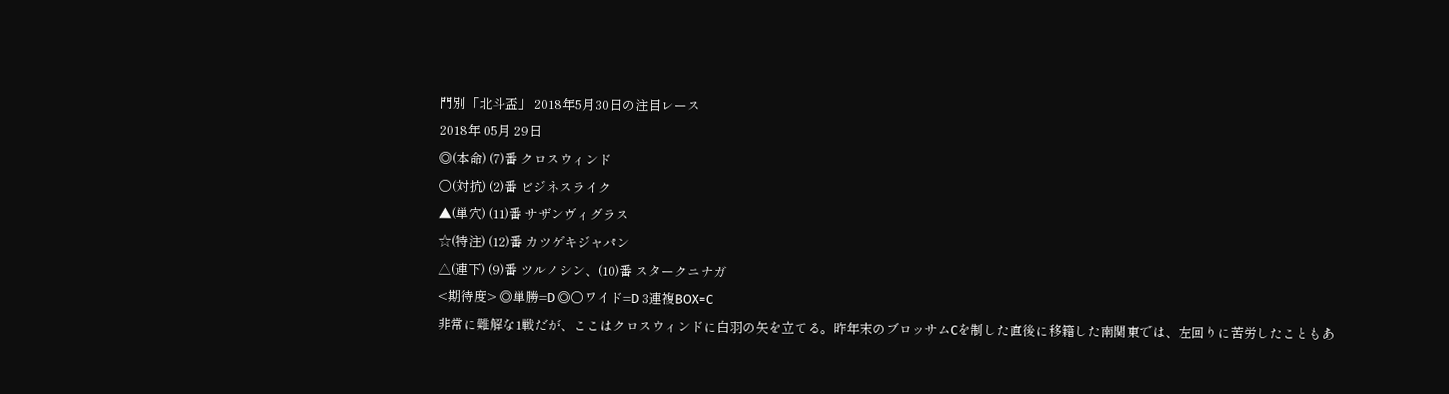門別「北斗盃」 2018年5月30日の注目レース
2018年 05月 29日
◎(本命) (7)番 クロスウィンド
○(対抗) (2)番 ビジネスライク
▲(単穴) (11)番 サザンヴィグラス
☆(特注) (12)番 カツゲキジャパン
△(連下) (9)番 ツルノシン、(10)番 スタークニナガ
<期待度> ◎単勝=D ◎○ワイド=D 3連複BOX=C
非常に難解な1戦だが、ここはクロスウィンドに白羽の矢を立てる。昨年末のブロッサムCを制した直後に移籍した南関東では、左回りに苦労したこともあ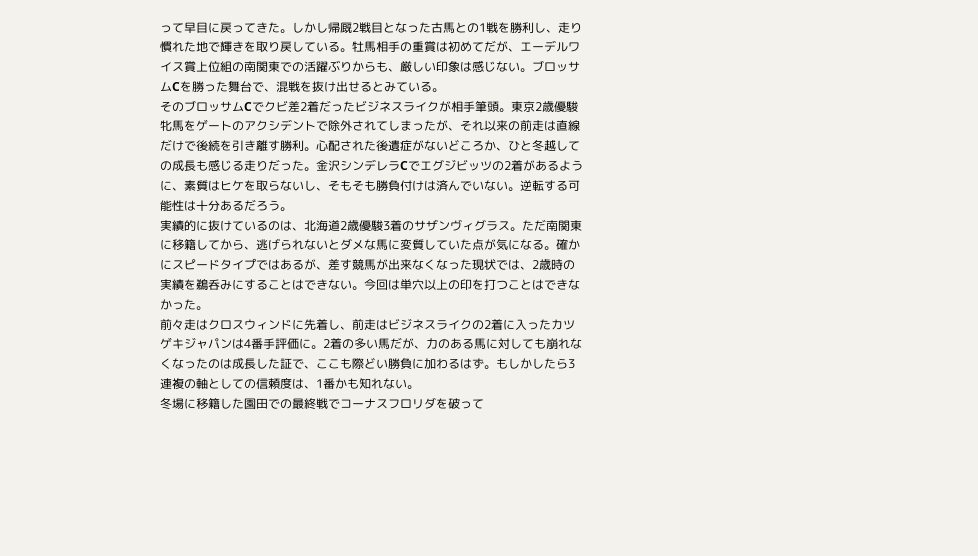って早目に戻ってきた。しかし帰厩2戦目となった古馬との1戦を勝利し、走り慣れた地で輝きを取り戻している。牡馬相手の重賞は初めてだが、エーデルワイス賞上位組の南関東での活躍ぶりからも、厳しい印象は感じない。ブロッサムCを勝った舞台で、混戦を抜け出せるとみている。
そのブロッサムCでクビ差2着だったビジネスライクが相手筆頭。東京2歳優駿牝馬をゲートのアクシデントで除外されてしまったが、それ以来の前走は直線だけで後続を引き離す勝利。心配された後遺症がないどころか、ひと冬越しての成長も感じる走りだった。金沢シンデレラCでエグジビッツの2着があるように、素質はヒケを取らないし、そもそも勝負付けは済んでいない。逆転する可能性は十分あるだろう。
実績的に抜けているのは、北海道2歳優駿3着のサザンヴィグラス。ただ南関東に移籍してから、逃げられないとダメな馬に変質していた点が気になる。確かにスピードタイプではあるが、差す競馬が出来なくなった現状では、2歳時の実績を鵜呑みにすることはできない。今回は単穴以上の印を打つことはできなかった。
前々走はクロスウィンドに先着し、前走はビジネスライクの2着に入ったカツゲキジャパンは4番手評価に。2着の多い馬だが、力のある馬に対しても崩れなくなったのは成長した証で、ここも際どい勝負に加わるはず。もしかしたら3連複の軸としての信頼度は、1番かも知れない。
冬場に移籍した園田での最終戦でコーナスフロリダを破って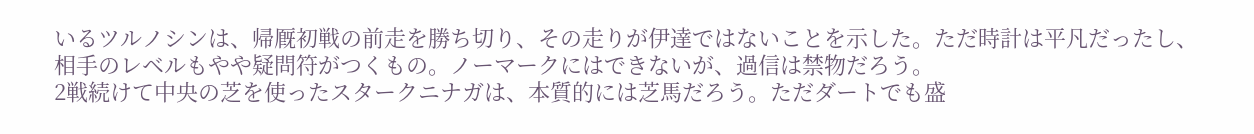いるツルノシンは、帰厩初戦の前走を勝ち切り、その走りが伊達ではないことを示した。ただ時計は平凡だったし、相手のレベルもやや疑問符がつくもの。ノーマークにはできないが、過信は禁物だろう。
2戦続けて中央の芝を使ったスタークニナガは、本質的には芝馬だろう。ただダートでも盛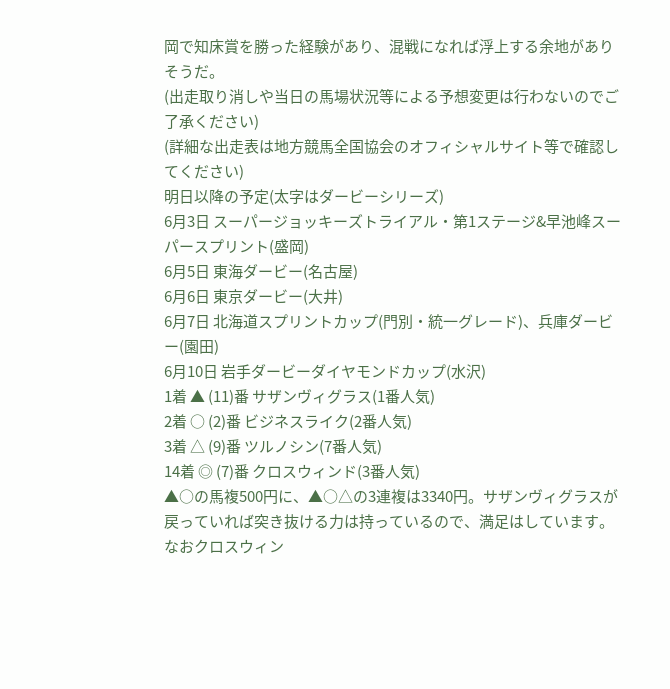岡で知床賞を勝った経験があり、混戦になれば浮上する余地がありそうだ。
(出走取り消しや当日の馬場状況等による予想変更は行わないのでご了承ください)
(詳細な出走表は地方競馬全国協会のオフィシャルサイト等で確認してください)
明日以降の予定(太字はダービーシリーズ)
6月3日 スーパージョッキーズトライアル・第1ステージ&早池峰スーパースプリント(盛岡)
6月5日 東海ダービー(名古屋)
6月6日 東京ダービー(大井)
6月7日 北海道スプリントカップ(門別・統一グレード)、兵庫ダービー(園田)
6月10日 岩手ダービーダイヤモンドカップ(水沢)
1着 ▲ (11)番 サザンヴィグラス(1番人気)
2着 ○ (2)番 ビジネスライク(2番人気)
3着 △ (9)番 ツルノシン(7番人気)
14着 ◎ (7)番 クロスウィンド(3番人気)
▲○の馬複500円に、▲○△の3連複は3340円。サザンヴィグラスが戻っていれば突き抜ける力は持っているので、満足はしています。なおクロスウィン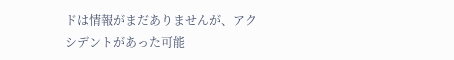ドは情報がまだありませんが、アクシデントがあった可能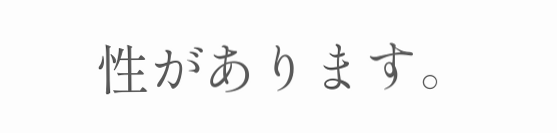性があります。